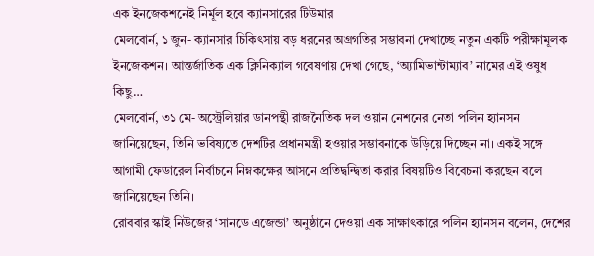এক ইনজেকশনেই নির্মূল হবে ক্যানসারের টিউমার
মেলবোর্ন, ১ জুন- ক্যানসার চিকিৎসায় বড় ধরনের অগ্রগতির সম্ভাবনা দেখাচ্ছে নতুন একটি পরীক্ষামূলক ইনজেকশন। আন্তর্জাতিক এক ক্লিনিক্যাল গবেষণায় দেখা গেছে, ‘অ্যামিভান্টাম্যাব’ নামের এই ওষুধ কিছু…
মেলবোর্ন, ৩১ মে- অস্ট্রেলিয়ার ডানপন্থী রাজনৈতিক দল ওয়ান নেশনের নেতা পলিন হ্যানসন জানিয়েছেন, তিনি ভবিষ্যতে দেশটির প্রধানমন্ত্রী হওয়ার সম্ভাবনাকে উড়িয়ে দিচ্ছেন না। একই সঙ্গে আগামী ফেডারেল নির্বাচনে নিম্নকক্ষের আসনে প্রতিদ্বন্দ্বিতা করার বিষয়টিও বিবেচনা করছেন বলে জানিয়েছেন তিনি।
রোববার স্কাই নিউজের ‘সানডে এজেন্ডা’ অনুষ্ঠানে দেওয়া এক সাক্ষাৎকারে পলিন হ্যানসন বলেন, দেশের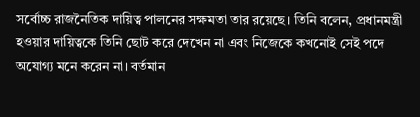সর্বোচ্চ রাজনৈতিক দায়িত্ব পালনের সক্ষমতা তার রয়েছে। তিনি বলেন, প্রধানমন্ত্রী হওয়ার দায়িত্বকে তিনি ছোট করে দেখেন না এবং নিজেকে কখনোই সেই পদে অযোগ্য মনে করেন না। বর্তমান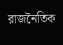রাজনৈতিক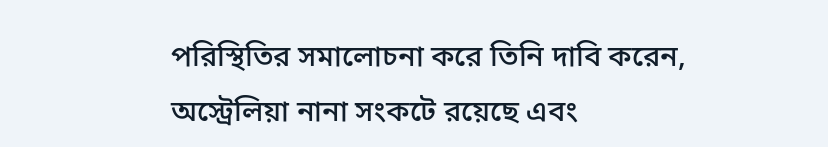পরিস্থিতির সমালোচনা করে তিনি দাবি করেন, অস্ট্রেলিয়া নানা সংকটে রয়েছে এবং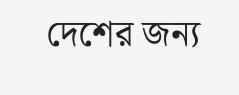দেশের জন্য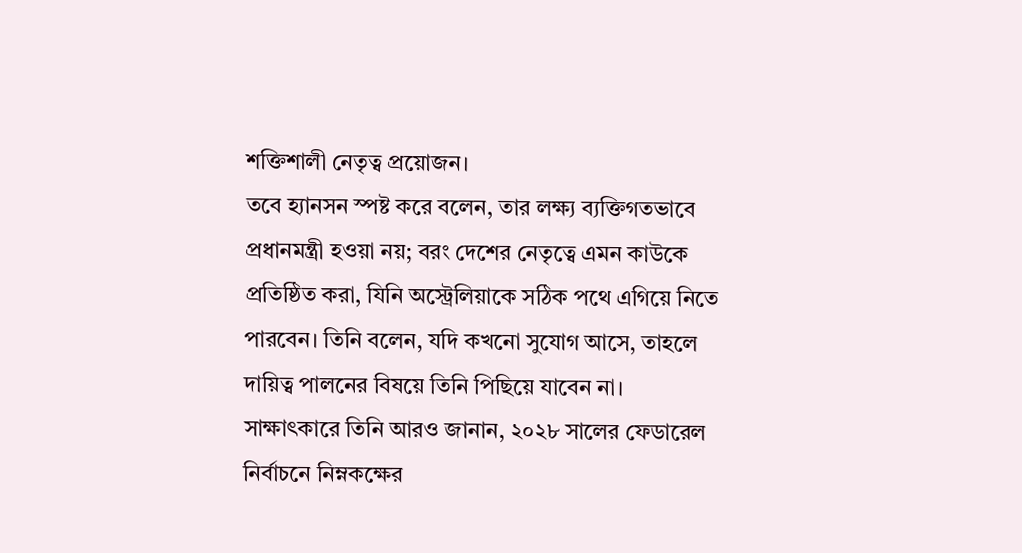শক্তিশালী নেতৃত্ব প্রয়োজন।
তবে হ্যানসন স্পষ্ট করে বলেন, তার লক্ষ্য ব্যক্তিগতভাবে প্রধানমন্ত্রী হওয়া নয়; বরং দেশের নেতৃত্বে এমন কাউকে প্রতিষ্ঠিত করা, যিনি অস্ট্রেলিয়াকে সঠিক পথে এগিয়ে নিতে পারবেন। তিনি বলেন, যদি কখনো সুযোগ আসে, তাহলে দায়িত্ব পালনের বিষয়ে তিনি পিছিয়ে যাবেন না।
সাক্ষাৎকারে তিনি আরও জানান, ২০২৮ সালের ফেডারেল নির্বাচনে নিম্নকক্ষের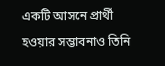একটি আসনে প্রার্থী হওয়ার সম্ভাবনাও তিনি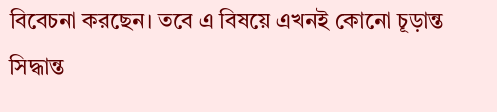বিবেচনা করছেন। তবে এ বিষয়ে এখনই কোনো চূড়ান্ত সিদ্ধান্ত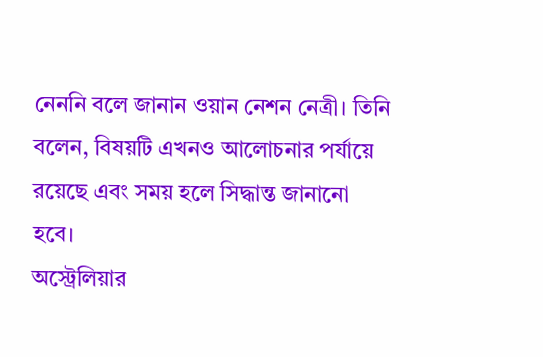নেননি বলে জানান ওয়ান নেশন নেত্রী। তিনি বলেন, বিষয়টি এখনও আলোচনার পর্যায়ে রয়েছে এবং সময় হলে সিদ্ধান্ত জানানো হবে।
অস্ট্রেলিয়ার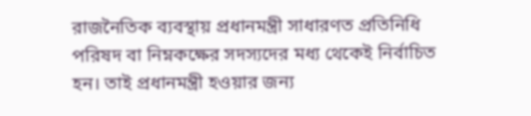রাজনৈতিক ব্যবস্থায় প্রধানমন্ত্রী সাধারণত প্রতিনিধি পরিষদ বা নিম্নকক্ষের সদস্যদের মধ্য থেকেই নির্বাচিত হন। তাই প্রধানমন্ত্রী হওয়ার জন্য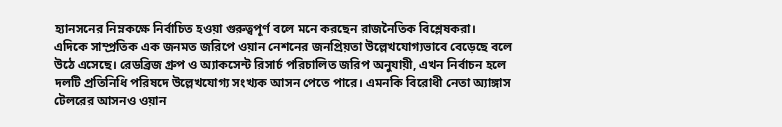হ্যানসনের নিম্নকক্ষে নির্বাচিত হওয়া গুরুত্বপূর্ণ বলে মনে করছেন রাজনৈতিক বিশ্লেষকরা।
এদিকে সাম্প্রতিক এক জনমত জরিপে ওয়ান নেশনের জনপ্রিয়তা উল্লেখযোগ্যভাবে বেড়েছে বলে উঠে এসেছে। রেডব্রিজ গ্রুপ ও অ্যাকসেন্ট রিসার্চ পরিচালিত জরিপ অনুযায়ী, এখন নির্বাচন হলে দলটি প্রতিনিধি পরিষদে উল্লেখযোগ্য সংখ্যক আসন পেতে পারে। এমনকি বিরোধী নেতা অ্যাঙ্গাস টেলরের আসনও ওয়ান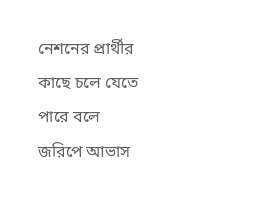নেশনের প্রার্থীর কাছে চলে যেতে পারে বলে জরিপে আভাস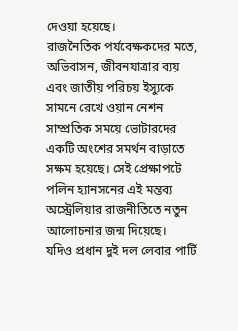দেওয়া হয়েছে।
রাজনৈতিক পর্যবেক্ষকদের মতে, অভিবাসন, জীবনযাত্রার ব্যয় এবং জাতীয় পরিচয় ইস্যুকে সামনে রেখে ওয়ান নেশন সাম্প্রতিক সময়ে ভোটারদের একটি অংশের সমর্থন বাড়াতে সক্ষম হয়েছে। সেই প্রেক্ষাপটে পলিন হ্যানসনের এই মন্তব্য অস্ট্রেলিয়ার রাজনীতিতে নতুন আলোচনার জন্ম দিয়েছে।
যদিও প্রধান দুই দল লেবার পার্টি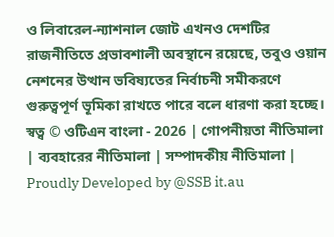ও লিবারেল-ন্যাশনাল জোট এখনও দেশটির রাজনীতিতে প্রভাবশালী অবস্থানে রয়েছে, তবুও ওয়ান নেশনের উত্থান ভবিষ্যতের নির্বাচনী সমীকরণে গুরুত্বপূর্ণ ভূমিকা রাখতে পারে বলে ধারণা করা হচ্ছে।
স্বত্ব © ওটিএন বাংলা - 2026 | গোপনীয়তা নীতিমালা | ব্যবহারের নীতিমালা | সম্পাদকীয় নীতিমালা | Proudly Developed by @SSB it.au